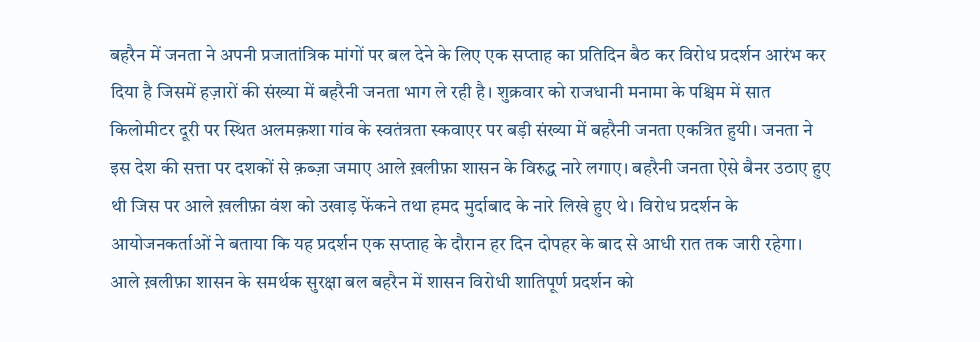बहरैन में जनता ने अपनी प्रजातांत्रिक मांगों पर बल देने के लिए एक सप्ताह का प्रतिदिन बैठ कर विरोध प्रदर्शन आरंभ कर दिया है जिसमें हज़ारों की संख्या में बहरैनी जनता भाग ले रही है। शुक्रवार को राजधानी मनामा के पश्चिम में सात किलोमीटर दूरी पर स्थित अलमक़शा गांव के स्वतंत्रता स्कवाएर पर बड़ी संख्या में बहरैनी जनता एकत्रित हुयी। जनता ने इस देश की सत्ता पर दशकों से क़ब्ज़ा जमाए आले ख़लीफ़ा शासन के विरुद्ध नारे लगाए। बहरैनी जनता ऐसे बैनर उठाए हुए थी जिस पर आले ख़लीफ़ा वंश को उखाड़ फेंकने तथा हमद मुर्दाबाद के नारे लिखे हुए थे। विरोध प्रदर्शन के आयोजनकर्ताओं ने बताया कि यह प्रदर्शन एक सप्ताह के दौरान हर दिन दोपहर के बाद से आधी रात तक जारी रहेगा। आले ख़लीफ़ा शासन के समर्थक सुरक्षा बल बहरैन में शासन विरोधी शातिपूर्ण प्रदर्शन को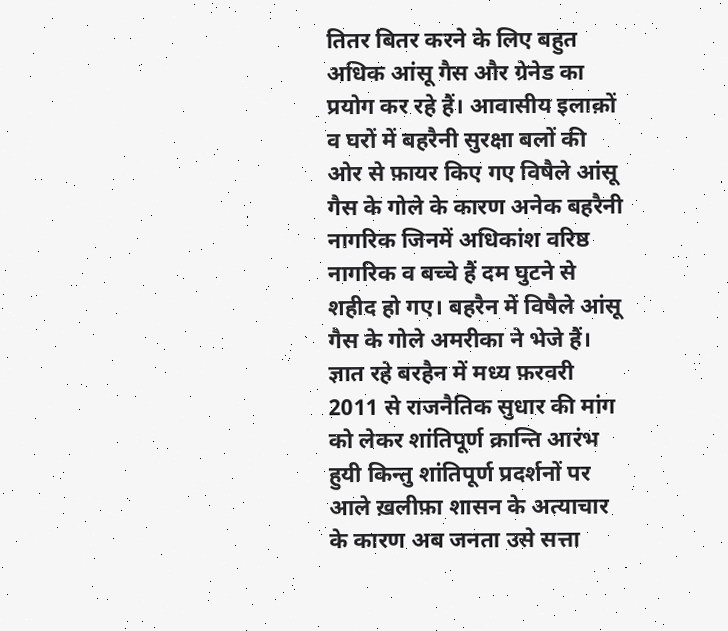तितर बितर करने के लिए बहुत अधिक आंसू गैस और ग्रेनेड का प्रयोग कर रहे हैं। आवासीय इलाक़ों व घरों में बहरैनी सुरक्षा बलों की ओर से फ़ायर किए गए विषैले आंसू गैस के गोले के कारण अनेक बहरैनी नागरिक जिनमें अधिकांश वरिष्ठ नागरिक व बच्चे हैं दम घुटने से शहीद हो गए। बहरैन में विषैले आंसू गैस के गोले अमरीका ने भेजे हैं। ज्ञात रहे बरहैन में मध्य फ़रवरी 2011 से राजनैतिक सुधार की मांग को लेकर शांतिपूर्ण क्रान्ति आरंभ हुयी किन्तु शांतिपूर्ण प्रदर्शनों पर आले ख़लीफ़ा शासन के अत्याचार के कारण अब जनता उसे सत्ता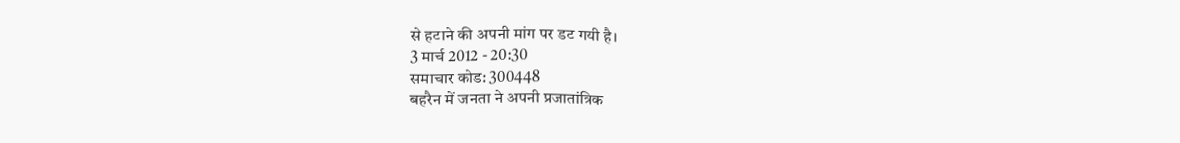से हटाने की अपनी मांग पर डट गयी है।
3 मार्च 2012 - 20:30
समाचार कोड: 300448
बहरैन में जनता ने अपनी प्रजातांत्रिक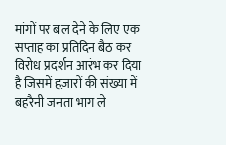मांगों पर बल देने के लिए एक सप्ताह का प्रतिदिन बैठ कर विरोध प्रदर्शन आरंभ कर दिया है जिसमें हज़ारों की संख्या में बहरैनी जनता भाग ले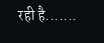रही है.......